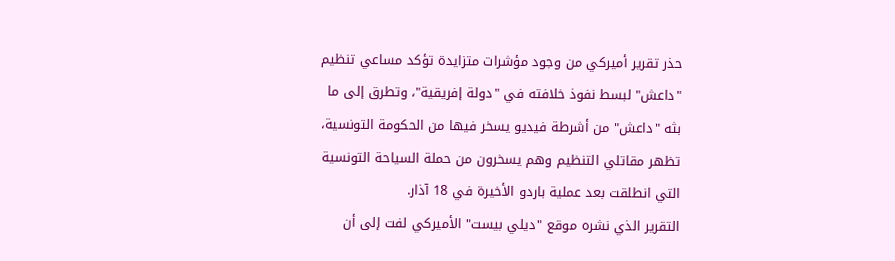حذر تقرير أميركي من وجود مؤشرات متزايدة تؤكد مساعي تنظيم "داعش" لبسط نفوذ خلافته في "دولة إفريقية"، وتطرق إلى ما بثه "داعش" من أشرطة فيديو يسخر فيها من الحكومة التونسية، تظهر مقاتلي التنظيم وهم يسخرون من حملة السياحة التونسية التي انطلقت بعد عملية باردو الأخيرة في 18 آذار.
التقرير الذي نشره موقع "ديلي بيست" الأميركي لفت إلى أن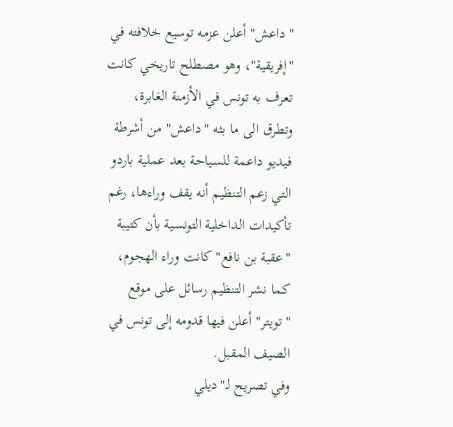"داعش" أعلن عزمه توسيع خلافته في "إفريقية"، وهو مصطلح تاريخي كانت تعرف به تونس في الأزمنة الغابرة، وتطرق الى ما بثه "داعش" من أشرطة فيديو داعمة للسياحة بعد عملية باردو التي زعم التنظيم أنه يقف وراءها، رغم تأكيدات الداخلية التونسية بأن كتيبة "عقبة بن نافع" كانت وراء الهجوم، كما نشر التنظيم رسائل على موقع "تويتر" أعلن فيها قدومه إلى تونس في الصيف المقبل.
وفي تصريح لـ"ديلي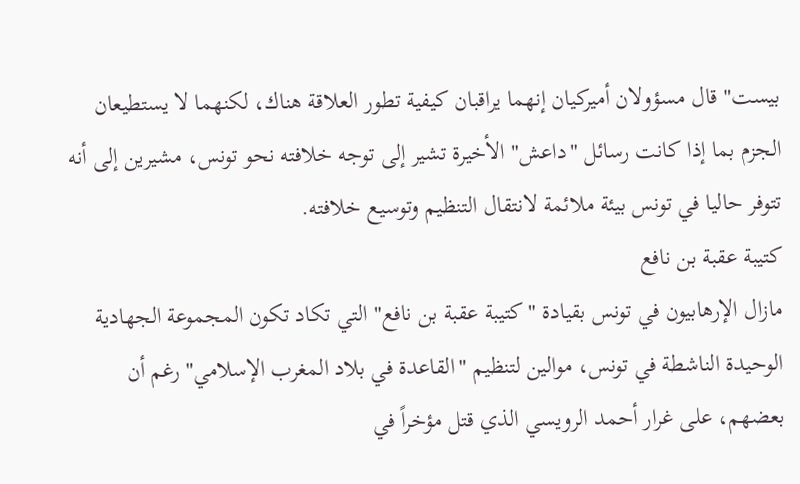بيست" قال مسؤولان أميركيان إنهما يراقبان كيفية تطور العلاقة هناك، لكنهما لا يستطيعان الجزم بما إذا كانت رسائل "داعش" الأخيرة تشير إلى توجه خلافته نحو تونس، مشيرين إلى أنه تتوفر حاليا في تونس بيئة ملائمة لانتقال التنظيم وتوسيع خلافته.
كتيبة عقبة بن نافع
مازال الإرهابيون في تونس بقيادة "كتيبة عقبة بن نافع" التي تكاد تكون المجموعة الجهادية الوحيدة الناشطة في تونس، موالين لتنظيم "القاعدة في بلاد المغرب الإسلامي" رغم أن بعضهم، على غرار أحمد الرويسي الذي قتل مؤخراً في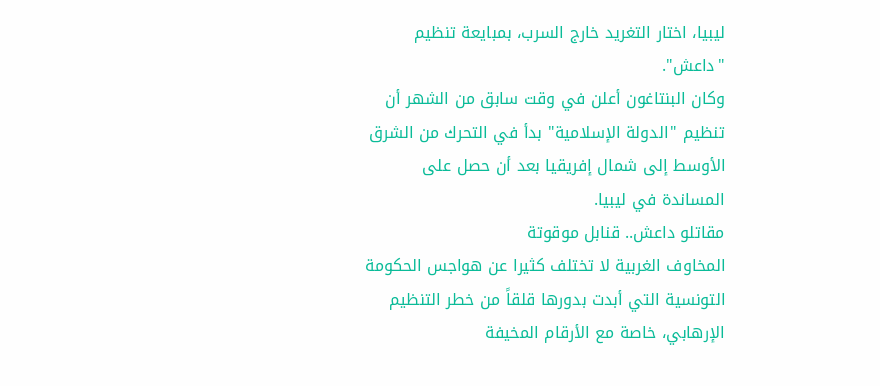ليبيا، اختار التغريد خارج السرب، بمبايعة تنظيم "داعش".
وكان البنتاغون أعلن في وقت سابق من الشهر أن تنظيم "الدولة الإسلامية" بدأ في التحرك من الشرق الأوسط إلى شمال إفريقيا بعد أن حصل على المساندة في ليبيا.
مقاتلو داعش.. قنابل موقوتة
المخاوف الغربية لا تختلف كثيرا عن هواجس الحكومة التونسية التي أبدت بدورها قلقاً من خطر التنظيم الإرهابي، خاصة مع الأرقام المخيفة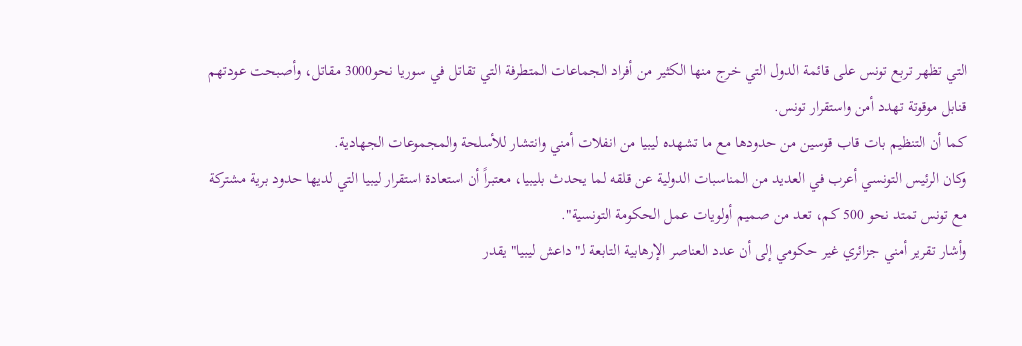التي تظهر تربع تونس على قائمة الدول التي خرج منها الكثير من أفراد الجماعات المتطرفة التي تقاتل في سوريا نحو3000 مقاتل، وأصبحت عودتهم قنابل موقوتة تهدد أمن واستقرار تونس.
كما أن التنظيم بات قاب قوسين من حدودها مع ما تشهده ليبيا من انفلات أمني وانتشار للأسلحة والمجموعات الجهادية.
وكان الرئيس التونسي أعرب في العديد من المناسبات الدولية عن قلقه لما يحدث بليبيا، معتبراً أن استعادة استقرار ليبيا التي لديها حدود برية مشتركة مع تونس تمتد نحو 500 كم، تعد من صميم أولويات عمل الحكومة التونسية".
وأشار تقرير أمني جزائري غير حكومي إلى أن عدد العناصر الإرهابية التابعة لـ"داعش ليبيا" يقدر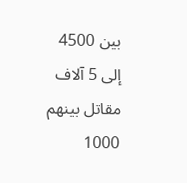بين 4500 إلى 5 آلاف مقاتل بينهم 1000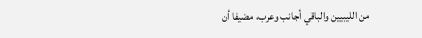من الليبيين والباقي أجانب وعرب، مضيفا أن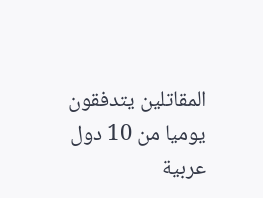المقاتلين يتدفقون يوميا من 10 دول عربية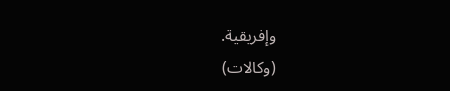وإفريقية.
(وكالات)